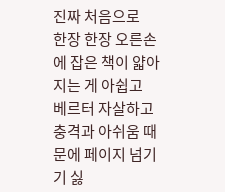진짜 처음으로
한장 한장 오른손에 잡은 책이 얇아지는 게 아쉽고
베르터 자살하고 충격과 아쉬움 때문에 페이지 넘기기 싫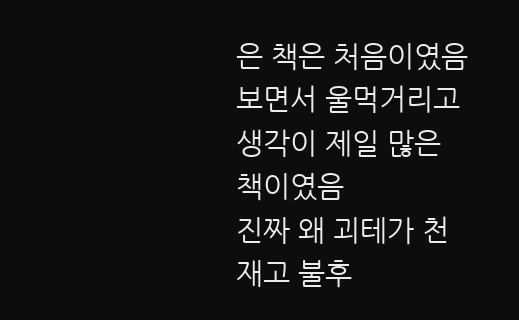은 책은 처음이였음
보면서 울먹거리고 생각이 제일 많은 책이였음
진짜 왜 괴테가 천재고 불후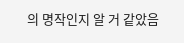의 명작인지 알 거 같았음